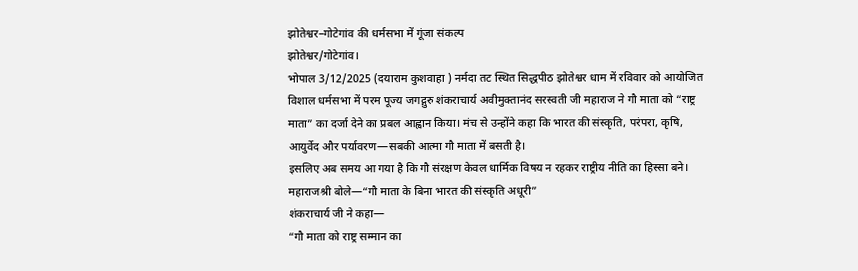झोतेश्वर–गोटेगांव की धर्मसभा में गूंजा संकल्प
झोतेश्वर/गोटेगांव।
भोपाल 3/12/2025 (दयाराम कुशवाहा ) नर्मदा तट स्थित सिद्धपीठ झोतेश्वर धाम में रविवार को आयोजित विशाल धर्मसभा में परम पूज्य जगद्गुरु शंकराचार्य अवीमुक्तानंद सरस्वती जी महाराज ने गौ माता को “राष्ट्र माता” का दर्जा देने का प्रबल आह्वान किया। मंच से उन्होंने कहा कि भारत की संस्कृति, परंपरा, कृषि, आयुर्वेद और पर्यावरण—सबकी आत्मा गौ माता में बसती है।
इसलिए अब समय आ गया है कि गौ संरक्षण केवल धार्मिक विषय न रहकर राष्ट्रीय नीति का हिस्सा बने।
महाराजश्री बोले—“गौ माता के बिना भारत की संस्कृति अधूरी”
शंकराचार्य जी ने कहा—
“गौ माता को राष्ट्र सम्मान का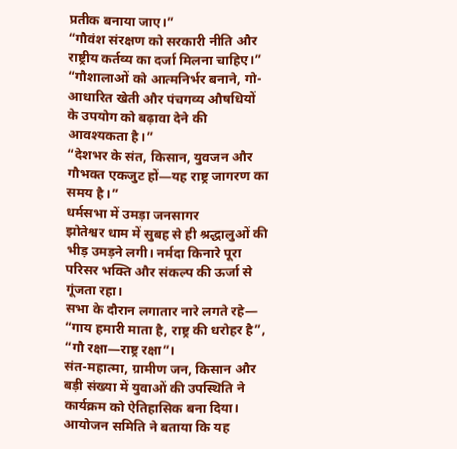प्रतीक बनाया जाए।”
“गौवंश संरक्षण को सरकारी नीति और राष्ट्रीय कर्तव्य का दर्जा मिलना चाहिए।”
“गौशालाओं को आत्मनिर्भर बनाने, गो-आधारित खेती और पंचगव्य औषधियों के उपयोग को बढ़ावा देने की आवश्यकता है।”
“देशभर के संत, किसान, युवजन और गौभक्त एकजुट हों—यह राष्ट्र जागरण का समय है।”
धर्मसभा में उमड़ा जनसागर
झोतेश्वर धाम में सुबह से ही श्रद्धालुओं की भीड़ उमड़ने लगी। नर्मदा किनारे पूरा परिसर भक्ति और संकल्प की ऊर्जा से गूंजता रहा।
सभा के दौरान लगातार नारे लगते रहे—
“गाय हमारी माता है, राष्ट्र की धरोहर है”,
“गौ रक्षा—राष्ट्र रक्षा”।
संत-महात्मा, ग्रामीण जन, किसान और बड़ी संख्या में युवाओं की उपस्थिति ने कार्यक्रम को ऐतिहासिक बना दिया। आयोजन समिति ने बताया कि यह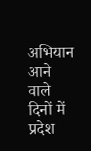अभियान आने वाले दिनों में प्रदेश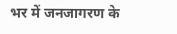भर में जनजागरण के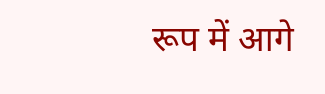रूप में आगे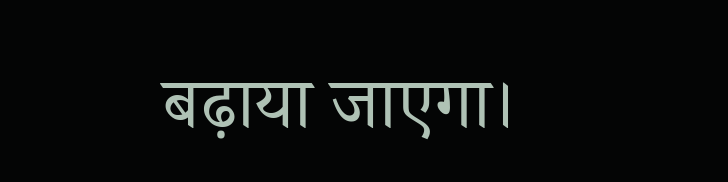बढ़ाया जाएगा।